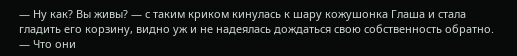— Ну как? Вы живы? — с таким криком кинулась к шару кожушонка Глаша и стала гладить его корзину, видно уж и не надеялась дождаться свою собственность обратно.
— Что они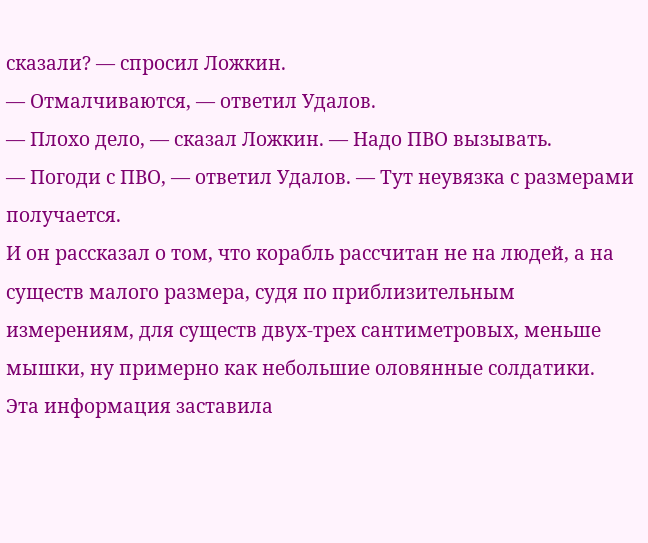сказали? — спросил Ложкин.
— Отмалчиваются, — ответил Удалов.
— Плохо дело, — сказал Ложкин. — Надо ПВО вызывать.
— Погоди с ПВО, — ответил Удалов. — Тут неувязка с размерами получается.
И он рассказал о том, что корабль рассчитан не на людей, а на существ малого размера, судя по приблизительным измерениям, для существ двух-трех сантиметровых, меньше мышки, ну примерно как небольшие оловянные солдатики.
Эта информация заставила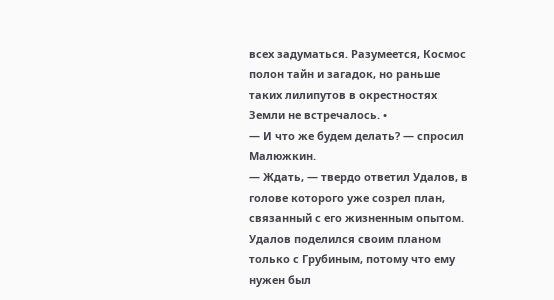всех задуматься. Разумеется, Космос полон тайн и загадок, но раньше таких лилипутов в окрестностях Земли не встречалось. •
— И что же будем делать? — спросил Малюжкин.
— Ждать, — твердо ответил Удалов, в голове которого уже созрел план, связанный с его жизненным опытом.
Удалов поделился своим планом только с Грубиным, потому что ему нужен был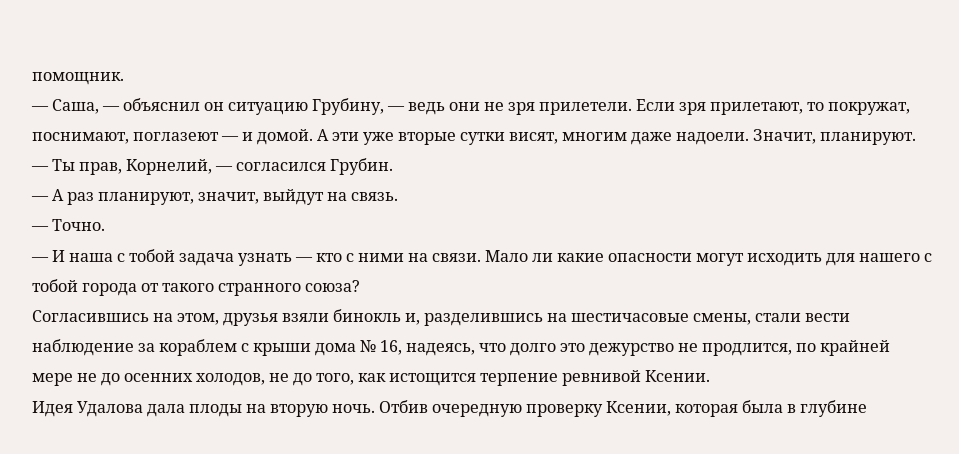помощник.
— Саша, — объяснил он ситуацию Грубину, — ведь они не зря прилетели. Если зря прилетают, то покружат, поснимают, поглазеют — и домой. А эти уже вторые сутки висят, многим даже надоели. Значит, планируют.
— Ты прав, Корнелий, — согласился Грубин.
— А раз планируют, значит, выйдут на связь.
— Точно.
— И наша с тобой задача узнать — кто с ними на связи. Мало ли какие опасности могут исходить для нашего с тобой города от такого странного союза?
Согласившись на этом, друзья взяли бинокль и, разделившись на шестичасовые смены, стали вести наблюдение за кораблем с крыши дома № 16, надеясь, что долго это дежурство не продлится, по крайней мере не до осенних холодов, не до того, как истощится терпение ревнивой Ксении.
Идея Удалова дала плоды на вторую ночь. Отбив очередную проверку Ксении, которая была в глубине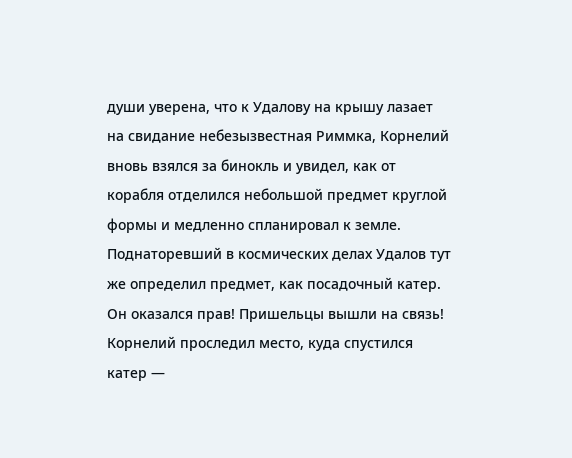души уверена, что к Удалову на крышу лазает на свидание небезызвестная Риммка, Корнелий вновь взялся за бинокль и увидел, как от корабля отделился небольшой предмет круглой формы и медленно спланировал к земле.
Поднаторевший в космических делах Удалов тут же определил предмет, как посадочный катер. Он оказался прав! Пришельцы вышли на связь!
Корнелий проследил место, куда спустился катер —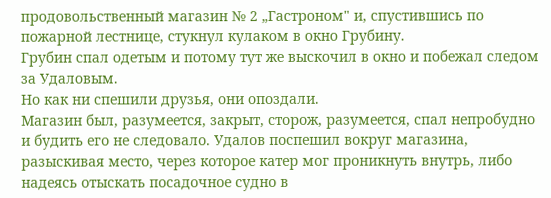продовольственный магазин № 2 „Гастроном" и, спустившись по пожарной лестнице, стукнул кулаком в окно Грубину.
Грубин спал одетым и потому тут же выскочил в окно и побежал следом за Удаловым.
Но как ни спешили друзья, они опоздали.
Магазин был, разумеется, закрыт, сторож, разумеется, спал непробудно и будить его не следовало. Удалов поспешил вокруг магазина, разыскивая место, через которое катер мог проникнуть внутрь, либо надеясь отыскать посадочное судно в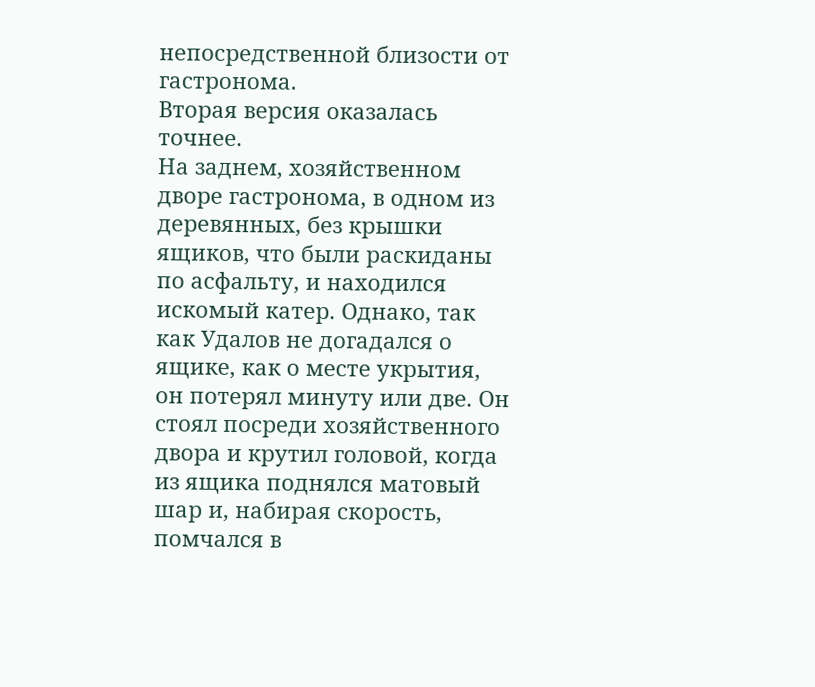непосредственной близости от гастронома.
Вторая версия оказалась точнее.
На заднем, хозяйственном дворе гастронома, в одном из деревянных, без крышки ящиков, что были раскиданы по асфальту, и находился искомый катер. Однако, так как Удалов не догадался о ящике, как о месте укрытия, он потерял минуту или две. Он стоял посреди хозяйственного двора и крутил головой, когда из ящика поднялся матовый шар и, набирая скорость, помчался в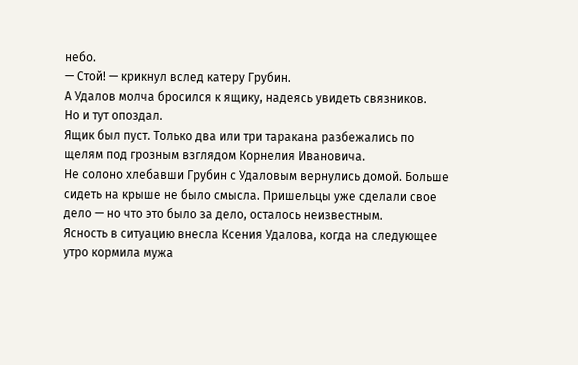небо.
— Стой! — крикнул вслед катеру Грубин.
А Удалов молча бросился к ящику, надеясь увидеть связников.
Но и тут опоздал.
Ящик был пуст. Только два или три таракана разбежались по щелям под грозным взглядом Корнелия Ивановича.
Не солоно хлебавши Грубин с Удаловым вернулись домой. Больше сидеть на крыше не было смысла. Пришельцы уже сделали свое дело — но что это было за дело, осталось неизвестным.
Ясность в ситуацию внесла Ксения Удалова, когда на следующее утро кормила мужа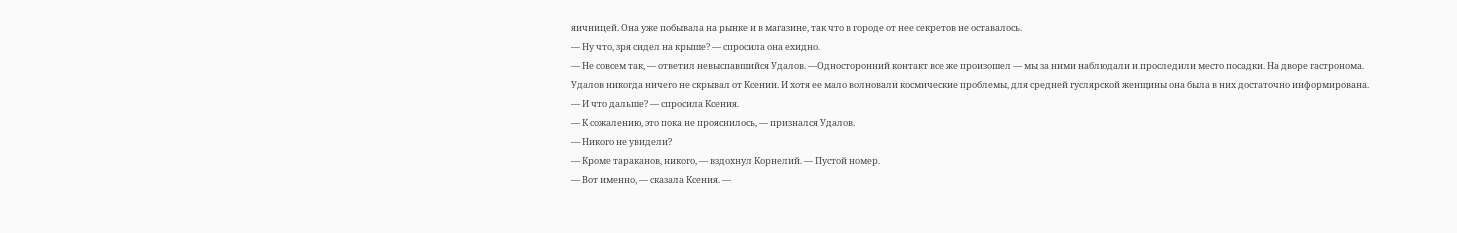яичницей. Она уже побывала на рынке и в магазине, так что в городе от нее секретов не оставалось.
— Ну что, зря сидел на крыше? — спросила она ехидно.
— Не совсем так, — ответил невыспавшийся Удалов. —Односторонний контакт все же произошел — мы за ними наблюдали и проследили место посадки. На дворе гастронома.
Удалов никогда ничего не скрывал от Ксении. И хотя ее мало волновали космические проблемы, для средней гуслярской женщины она была в них достаточно информирована.
— И что дальше? — спросила Ксения.
— К сожалению, это пока не прояснилось, — признался Удалов.
— Никого не увидели?
— Кроме тараканов, никого, — вздохнул Корнелий. — Пустой номер.
— Вот именно, — сказала Ксения. —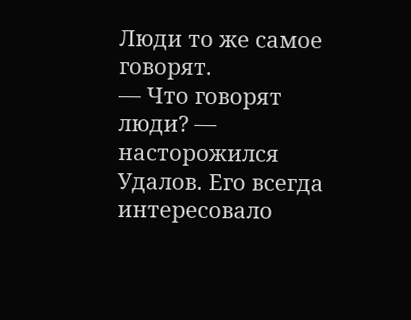Люди то же самое говорят.
— Что говорят люди? — насторожился Удалов. Его всегда интересовало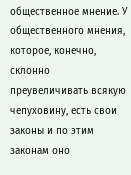общественное мнение. У общественного мнения, которое, конечно, склонно преувеличивать всякую чепуховину, есть свои законы и по этим законам оно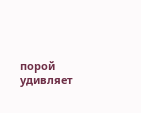порой удивляет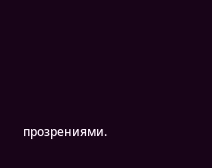прозрениями.